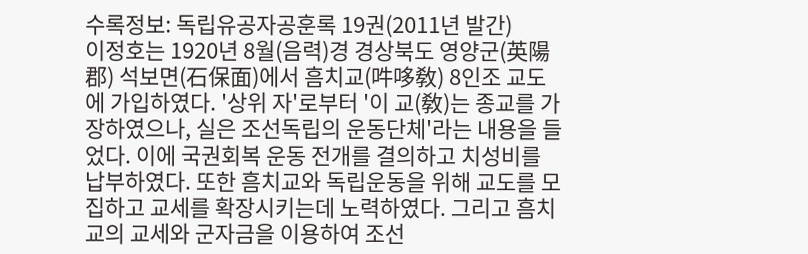수록정보: 독립유공자공훈록 19권(2011년 발간)
이정호는 1920년 8월(음력)경 경상북도 영양군(英陽郡) 석보면(石保面)에서 흠치교(吽哆敎) 8인조 교도에 가입하였다. '상위 자'로부터 '이 교(敎)는 종교를 가장하였으나, 실은 조선독립의 운동단체'라는 내용을 들었다. 이에 국권회복 운동 전개를 결의하고 치성비를 납부하였다. 또한 흠치교와 독립운동을 위해 교도를 모집하고 교세를 확장시키는데 노력하였다. 그리고 흠치교의 교세와 군자금을 이용하여 조선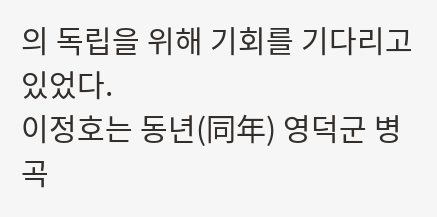의 독립을 위해 기회를 기다리고 있었다.
이정호는 동년(同年) 영덕군 병곡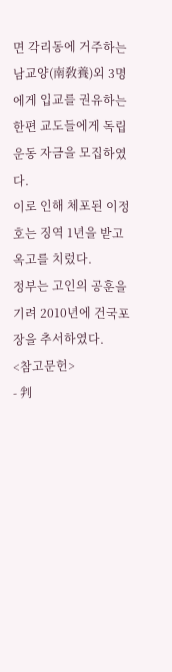면 각리동에 거주하는 남교양(南敎養)외 3명에게 입교를 권유하는 한편 교도들에게 독립운동 자금을 모집하였다.
이로 인해 체포된 이정호는 징역 1년을 받고 옥고를 치렀다.
정부는 고인의 공훈을 기려 2010년에 건국포장을 추서하였다.
<참고문헌>
- 判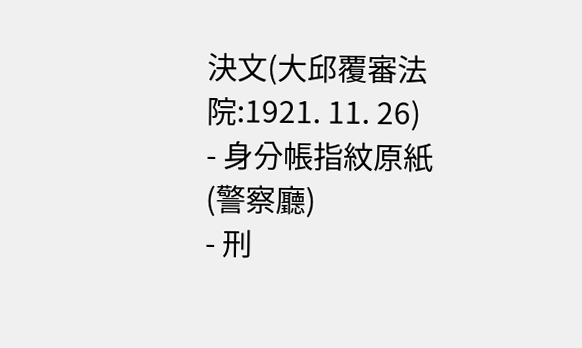決文(大邱覆審法院:1921. 11. 26)
- 身分帳指紋原紙(警察廳)
- 刑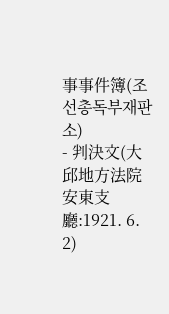事事件簿(조선총독부재판소)
- 判決文(大邱地方法院 安東支廳:1921. 6. 2)